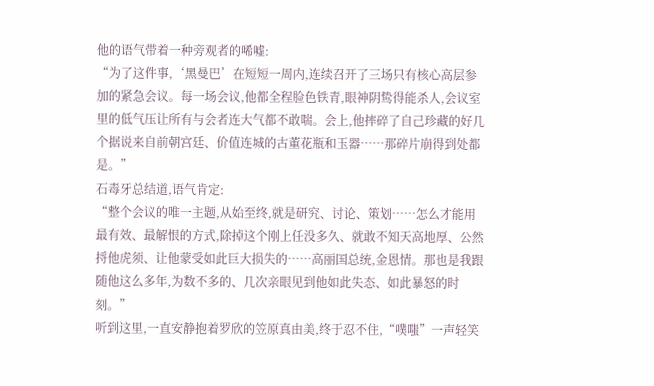他的语气带着一种旁观者的唏嘘:
“为了这件事,‘黑曼巴’在短短一周内,连续召开了三场只有核心高层参加的紧急会议。每一场会议,他都全程脸色铁青,眼神阴鸷得能杀人,会议室里的低气压让所有与会者连大气都不敢喘。会上,他摔碎了自己珍藏的好几个据说来自前朝宫廷、价值连城的古董花瓶和玉器……那碎片崩得到处都是。”
石毒牙总结道,语气肯定:
“整个会议的唯一主题,从始至终,就是研究、讨论、策划……怎么才能用最有效、最解恨的方式,除掉这个刚上任没多久、就敢不知天高地厚、公然捋他虎须、让他蒙受如此巨大损失的……高丽国总统,金恩情。那也是我跟随他这么多年,为数不多的、几次亲眼见到他如此失态、如此暴怒的时刻。”
听到这里,一直安静抱着罗欣的笠原真由美,终于忍不住,“噗嗤”一声轻笑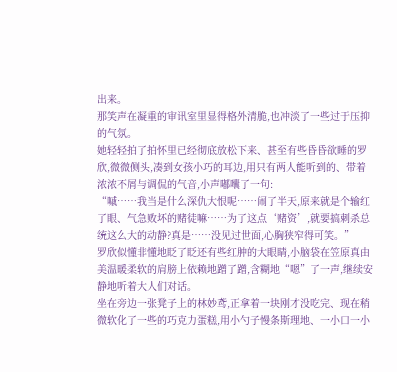出来。
那笑声在凝重的审讯室里显得格外清脆,也冲淡了一些过于压抑的气氛。
她轻轻拍了拍怀里已经彻底放松下来、甚至有些昏昏欲睡的罗欣,微微侧头,凑到女孩小巧的耳边,用只有两人能听到的、带着浓浓不屑与调侃的气音,小声嘟囔了一句:
“嘁……我当是什么深仇大恨呢……闹了半天,原来就是个输红了眼、气急败坏的赌徒嘛……为了这点‘赌资’,就要搞刺杀总统这么大的动静?真是……没见过世面,心胸狭窄得可笑。”
罗欣似懂非懂地眨了眨还有些红肿的大眼睛,小脑袋在笠原真由美温暖柔软的肩膀上依赖地蹭了蹭,含糊地“嗯”了一声,继续安静地听着大人们对话。
坐在旁边一张凳子上的林妙鸢,正拿着一块刚才没吃完、现在稍微软化了一些的巧克力蛋糕,用小勺子慢条斯理地、一小口一小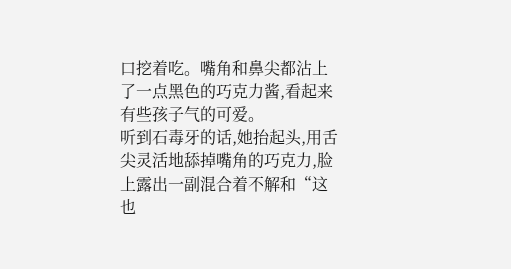口挖着吃。嘴角和鼻尖都沾上了一点黑色的巧克力酱,看起来有些孩子气的可爱。
听到石毒牙的话,她抬起头,用舌尖灵活地舔掉嘴角的巧克力,脸上露出一副混合着不解和“这也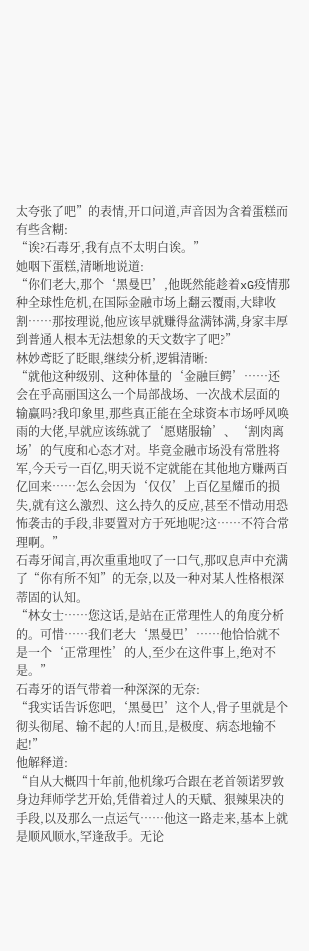太夸张了吧”的表情,开口问道,声音因为含着蛋糕而有些含糊:
“诶?石毒牙,我有点不太明白诶。”
她咽下蛋糕,清晰地说道:
“你们老大,那个‘黑曼巴’,他既然能趁着xG疫情那种全球性危机,在国际金融市场上翻云覆雨,大肆收割……那按理说,他应该早就赚得盆满钵满,身家丰厚到普通人根本无法想象的天文数字了吧?”
林妙鸢眨了眨眼,继续分析,逻辑清晰:
“就他这种级别、这种体量的‘金融巨鳄’……还会在乎高丽国这么一个局部战场、一次战术层面的输赢吗?我印象里,那些真正能在全球资本市场呼风唤雨的大佬,早就应该练就了‘愿赌服输’、‘割肉离场’的气度和心态才对。毕竟金融市场没有常胜将军,今天亏一百亿,明天说不定就能在其他地方赚两百亿回来……怎么会因为‘仅仅’上百亿星耀币的损失,就有这么激烈、这么持久的反应,甚至不惜动用恐怖袭击的手段,非要置对方于死地呢?这……不符合常理啊。”
石毒牙闻言,再次重重地叹了一口气,那叹息声中充满了“你有所不知”的无奈,以及一种对某人性格根深蒂固的认知。
“林女士……您这话,是站在正常理性人的角度分析的。可惜……我们老大‘黑曼巴’……他恰恰就不是一个‘正常理性’的人,至少在这件事上,绝对不是。”
石毒牙的语气带着一种深深的无奈:
“我实话告诉您吧,‘黑曼巴’这个人,骨子里就是个彻头彻尾、输不起的人!而且,是极度、病态地输不起!”
他解释道:
“自从大概四十年前,他机缘巧合跟在老首领诺罗敦身边拜师学艺开始,凭借着过人的天赋、狠辣果决的手段,以及那么一点运气……他这一路走来,基本上就是顺风顺水,罕逢敌手。无论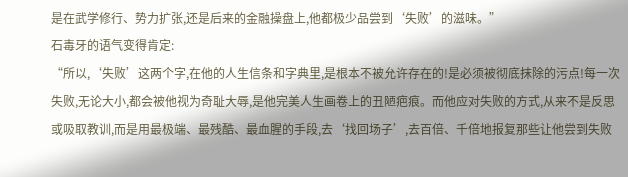是在武学修行、势力扩张,还是后来的金融操盘上,他都极少品尝到‘失败’的滋味。”
石毒牙的语气变得肯定:
“所以,‘失败’这两个字,在他的人生信条和字典里,是根本不被允许存在的!是必须被彻底抹除的污点!每一次失败,无论大小,都会被他视为奇耻大辱,是他完美人生画卷上的丑陋疤痕。而他应对失败的方式,从来不是反思或吸取教训,而是用最极端、最残酷、最血腥的手段,去‘找回场子’,去百倍、千倍地报复那些让他尝到失败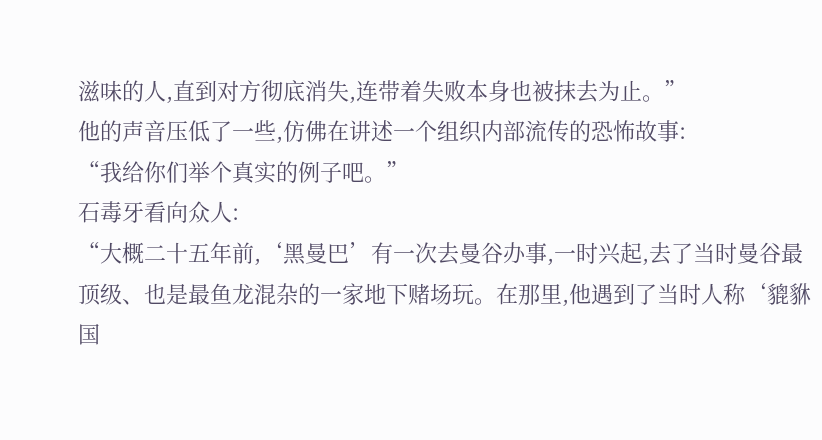滋味的人,直到对方彻底消失,连带着失败本身也被抹去为止。”
他的声音压低了一些,仿佛在讲述一个组织内部流传的恐怖故事:
“我给你们举个真实的例子吧。”
石毒牙看向众人:
“大概二十五年前,‘黑曼巴’有一次去曼谷办事,一时兴起,去了当时曼谷最顶级、也是最鱼龙混杂的一家地下赌场玩。在那里,他遇到了当时人称‘貔貅国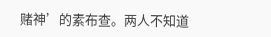赌神’的素布查。两人不知道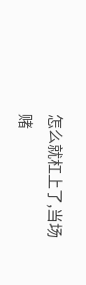怎么就杠上了,当场赌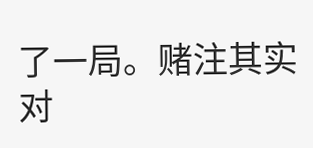了一局。赌注其实对